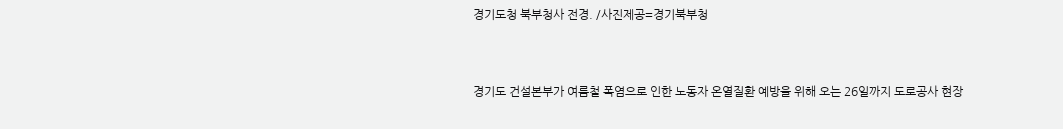경기도청 북부청사 전경. /사진제공=경기북부청


경기도 건설본부가 여름철 폭염으로 인한 노동자 온열질환 예방을 위해 오는 26일까지 도로공사 현장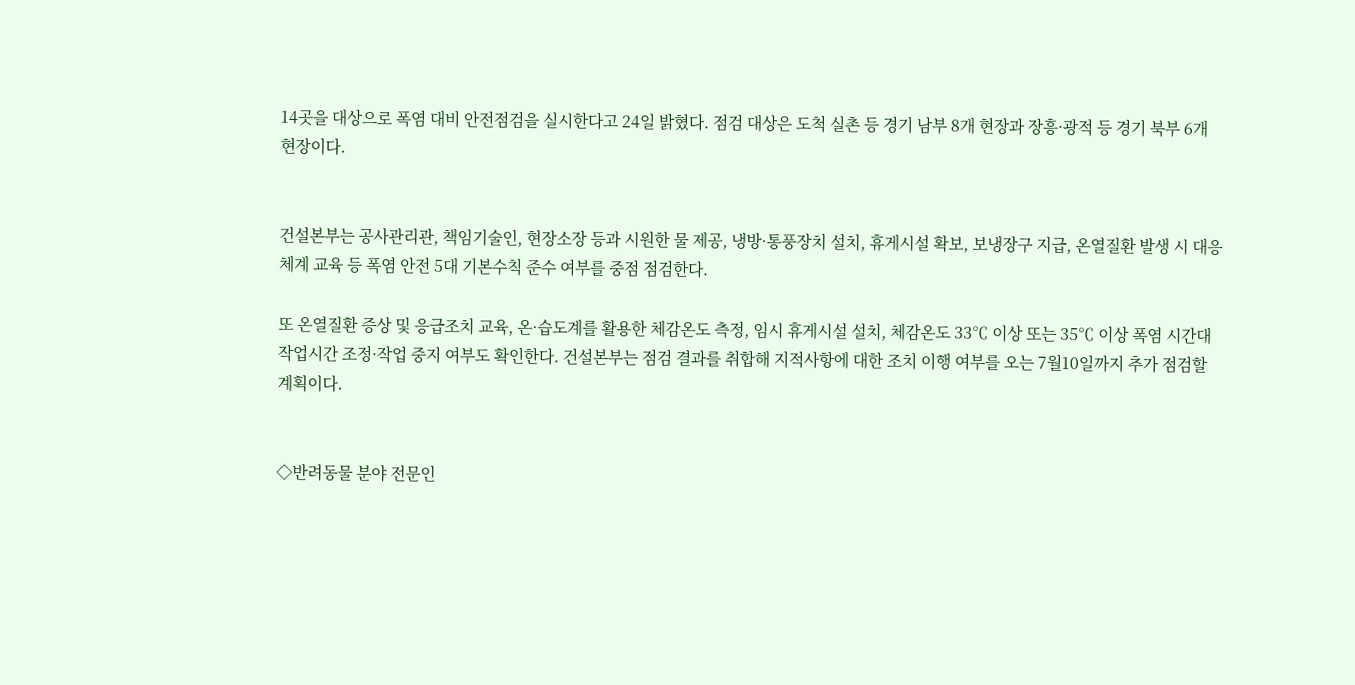14곳을 대상으로 폭염 대비 안전점검을 실시한다고 24일 밝혔다. 점검 대상은 도척 실촌 등 경기 남부 8개 현장과 장흥·광적 등 경기 북부 6개 현장이다.


건설본부는 공사관리관, 책임기술인, 현장소장 등과 시원한 물 제공, 냉방·통풍장치 설치, 휴게시설 확보, 보냉장구 지급, 온열질환 발생 시 대응체계 교육 등 폭염 안전 5대 기본수칙 준수 여부를 중점 점검한다.

또 온열질환 증상 및 응급조치 교육, 온·습도계를 활용한 체감온도 측정, 임시 휴게시설 설치, 체감온도 33℃ 이상 또는 35℃ 이상 폭염 시간대 작업시간 조정·작업 중지 여부도 확인한다. 건설본부는 점검 결과를 취합해 지적사항에 대한 조치 이행 여부를 오는 7월10일까지 추가 점검할 계획이다.


◇반려동물 분야 전문인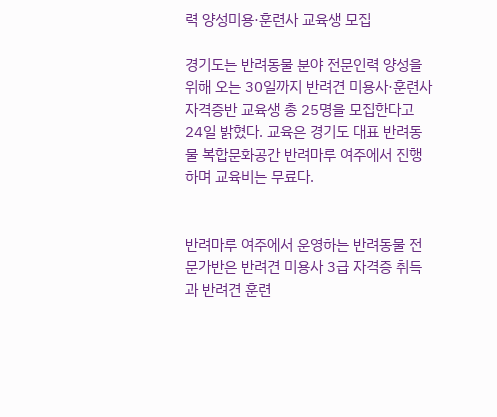력 양성미용·훈련사 교육생 모집

경기도는 반려동물 분야 전문인력 양성을 위해 오는 30일까지 반려견 미용사·훈련사 자격증반 교육생 총 25명을 모집한다고 24일 밝혔다. 교육은 경기도 대표 반려동물 복합문화공간 반려마루 여주에서 진행하며 교육비는 무료다.


반려마루 여주에서 운영하는 반려동물 전문가반은 반려견 미용사 3급 자격증 취득과 반려견 훈련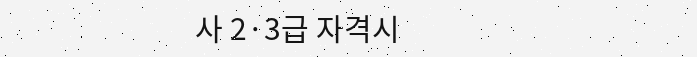사 2·3급 자격시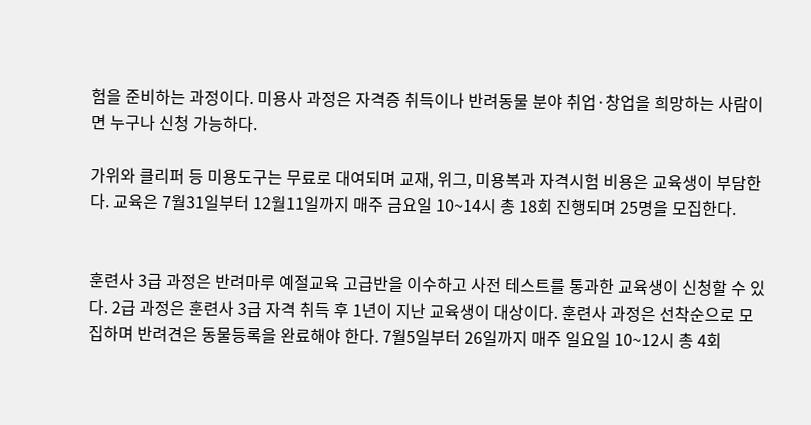험을 준비하는 과정이다. 미용사 과정은 자격증 취득이나 반려동물 분야 취업·창업을 희망하는 사람이면 누구나 신청 가능하다.

가위와 클리퍼 등 미용도구는 무료로 대여되며 교재, 위그, 미용복과 자격시험 비용은 교육생이 부담한다. 교육은 7월31일부터 12월11일까지 매주 금요일 10~14시 총 18회 진행되며 25명을 모집한다.


훈련사 3급 과정은 반려마루 예절교육 고급반을 이수하고 사전 테스트를 통과한 교육생이 신청할 수 있다. 2급 과정은 훈련사 3급 자격 취득 후 1년이 지난 교육생이 대상이다. 훈련사 과정은 선착순으로 모집하며 반려견은 동물등록을 완료해야 한다. 7월5일부터 26일까지 매주 일요일 10~12시 총 4회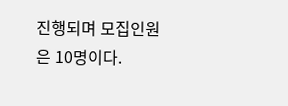진행되며 모집인원은 10명이다.